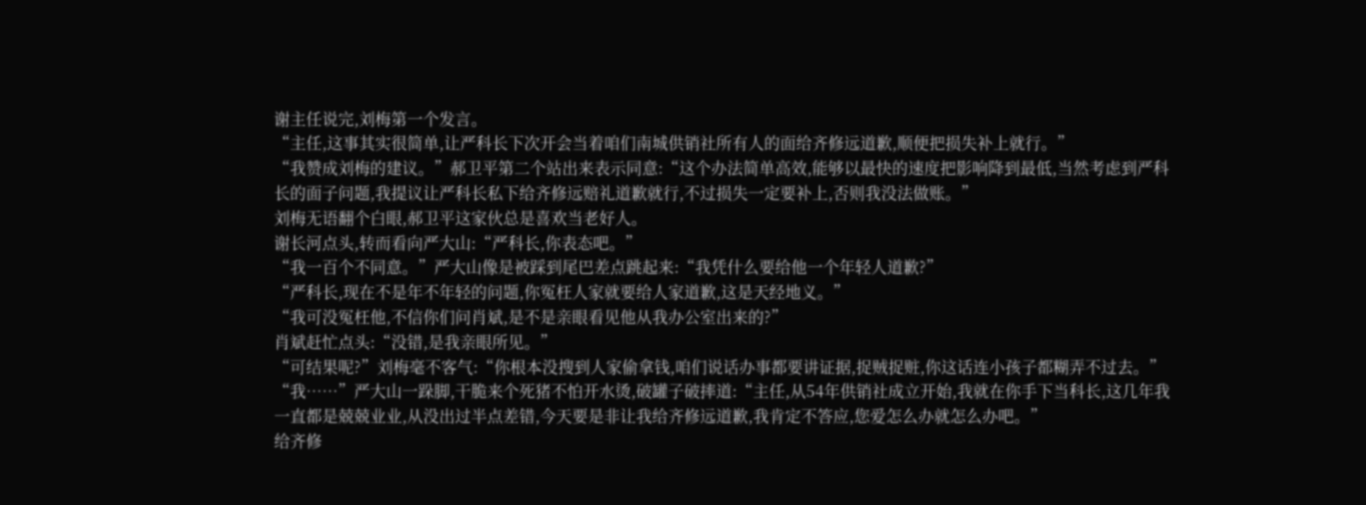谢主任说完,刘梅第一个发言。
“主任,这事其实很简单,让严科长下次开会当着咱们南城供销社所有人的面给齐修远道歉,顺便把损失补上就行。”
“我赞成刘梅的建议。”郝卫平第二个站出来表示同意:“这个办法简单高效,能够以最快的速度把影响降到最低,当然考虑到严科长的面子问题,我提议让严科长私下给齐修远赔礼道歉就行,不过损失一定要补上,否则我没法做账。”
刘梅无语翻个白眼,郝卫平这家伙总是喜欢当老好人。
谢长河点头,转而看向严大山:“严科长,你表态吧。”
“我一百个不同意。”严大山像是被踩到尾巴差点跳起来:“我凭什么要给他一个年轻人道歉?”
“严科长,现在不是年不年轻的问题,你冤枉人家就要给人家道歉,这是天经地义。”
“我可没冤枉他,不信你们问肖斌,是不是亲眼看见他从我办公室出来的?”
肖斌赶忙点头:“没错,是我亲眼所见。”
“可结果呢?”刘梅毫不客气:“你根本没搜到人家偷拿钱,咱们说话办事都要讲证据,捉贼捉赃,你这话连小孩子都糊弄不过去。”
“我……”严大山一跺脚,干脆来个死猪不怕开水烫,破罐子破摔道:“主任,从54年供销社成立开始,我就在你手下当科长,这几年我一直都是兢兢业业,从没出过半点差错,今天要是非让我给齐修远道歉,我肯定不答应,您爱怎么办就怎么办吧。”
给齐修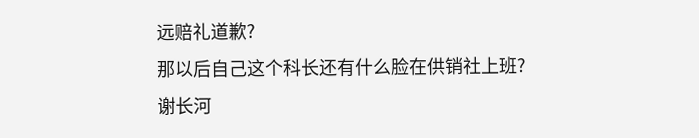远赔礼道歉?
那以后自己这个科长还有什么脸在供销社上班?
谢长河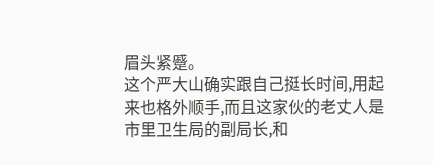眉头紧蹙。
这个严大山确实跟自己挺长时间,用起来也格外顺手,而且这家伙的老丈人是市里卫生局的副局长,和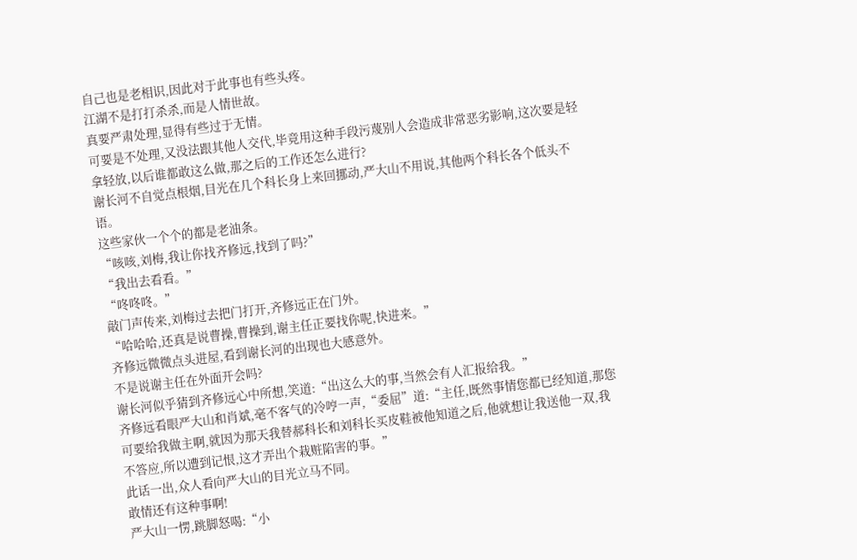自己也是老相识,因此对于此事也有些头疼。
江湖不是打打杀杀,而是人情世故。
真要严肃处理,显得有些过于无情。
可要是不处理,又没法跟其他人交代,毕竟用这种手段污蔑别人会造成非常恶劣影响,这次要是轻拿轻放,以后谁都敢这么做,那之后的工作还怎么进行?
谢长河不自觉点根烟,目光在几个科长身上来回挪动,严大山不用说,其他两个科长各个低头不语。
这些家伙一个个的都是老油条。
“咳咳,刘梅,我让你找齐修远,找到了吗?”
“我出去看看。”
“咚咚咚。”
敲门声传来,刘梅过去把门打开,齐修远正在门外。
“哈哈哈,还真是说曹操,曹操到,谢主任正要找你呢,快进来。”
齐修远微微点头进屋,看到谢长河的出现也大感意外。
不是说谢主任在外面开会吗?
谢长河似乎猜到齐修远心中所想,笑道:“出这么大的事,当然会有人汇报给我。”
齐修远看眼严大山和肖斌,毫不客气的冷哼一声,“委屈”道:“主任,既然事情您都已经知道,那您可要给我做主啊,就因为那天我替郝科长和刘科长买皮鞋被他知道之后,他就想让我送他一双,我不答应,所以遭到记恨,这才弄出个栽赃陷害的事。”
此话一出,众人看向严大山的目光立马不同。
敢情还有这种事啊!
严大山一愣,跳脚怒喝:“小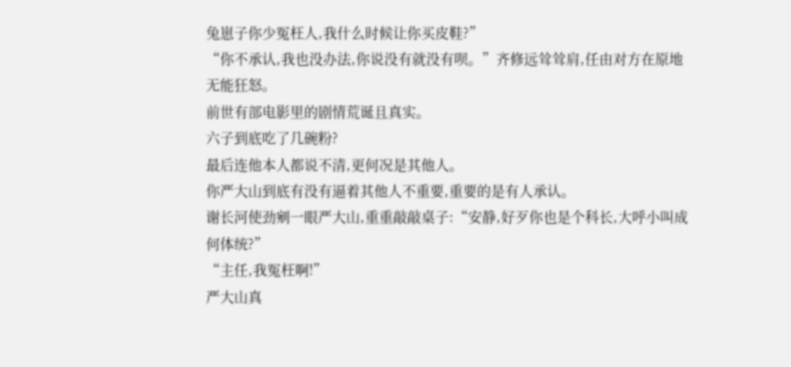兔崽子你少冤枉人,我什么时候让你买皮鞋?”
“你不承认,我也没办法,你说没有就没有呗。”齐修远耸耸肩,任由对方在原地无能狂怒。
前世有部电影里的剧情荒诞且真实。
六子到底吃了几碗粉?
最后连他本人都说不清,更何况是其他人。
你严大山到底有没有逼着其他人不重要,重要的是有人承认。
谢长河使劲剜一眼严大山,重重敲敲桌子:“安静,好歹你也是个科长,大呼小叫成何体统?”
“主任,我冤枉啊!”
严大山真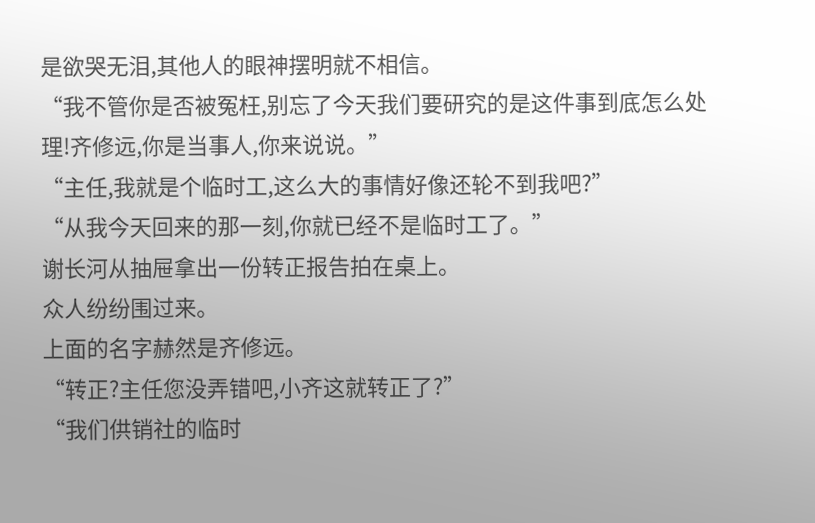是欲哭无泪,其他人的眼神摆明就不相信。
“我不管你是否被冤枉,别忘了今天我们要研究的是这件事到底怎么处理!齐修远,你是当事人,你来说说。”
“主任,我就是个临时工,这么大的事情好像还轮不到我吧?”
“从我今天回来的那一刻,你就已经不是临时工了。”
谢长河从抽屉拿出一份转正报告拍在桌上。
众人纷纷围过来。
上面的名字赫然是齐修远。
“转正?主任您没弄错吧,小齐这就转正了?”
“我们供销社的临时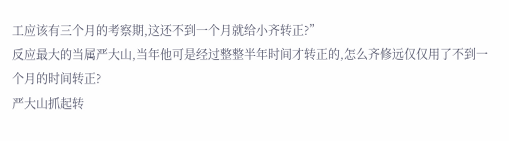工应该有三个月的考察期,这还不到一个月就给小齐转正?”
反应最大的当属严大山,当年他可是经过整整半年时间才转正的,怎么齐修远仅仅用了不到一个月的时间转正?
严大山抓起转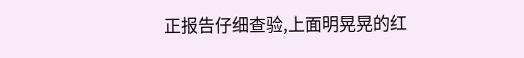正报告仔细查验,上面明晃晃的红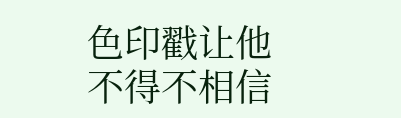色印戳让他不得不相信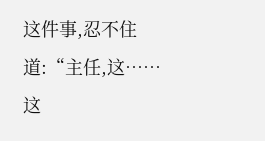这件事,忍不住道:“主任,这……这